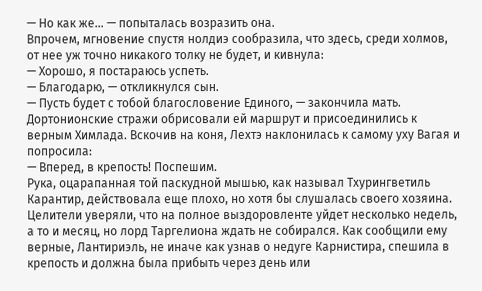— Но как же… — попыталась возразить она.
Впрочем, мгновение спустя нолдиэ сообразила, что здесь, среди холмов, от нее уж точно никакого толку не будет, и кивнула:
— Хорошо, я постараюсь успеть.
— Благодарю, — откликнулся сын.
— Пусть будет с тобой благословение Единого, — закончила мать.
Дортонионские стражи обрисовали ей маршрут и присоединились к верным Химлада. Вскочив на коня, Лехтэ наклонилась к самому уху Вагая и попросила:
— Вперед, в крепость! Поспешим.
Рука, оцарапанная той паскудной мышью, как называл Тхурингветиль Карантир, действовала еще плохо, но хотя бы слушалась своего хозяина. Целители уверяли, что на полное выздоровленте уйдет несколько недель, а то и месяц, но лорд Таргелиона ждать не собирался. Как сообщили ему верные, Лантириэль, не иначе как узнав о недуге Карнистира, спешила в крепость и должна была прибыть через день или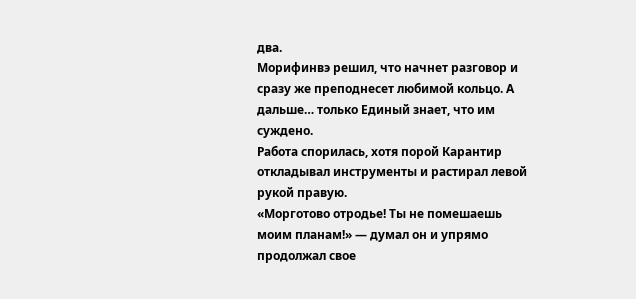два.
Морифинвэ решил, что начнет разговор и сразу же преподнесет любимой кольцо. А дальше… только Единый знает, что им суждено.
Работа спорилась, хотя порой Карантир откладывал инструменты и растирал левой рукой правую.
«Морготово отродье! Ты не помешаешь моим планам!» — думал он и упрямо продолжал свое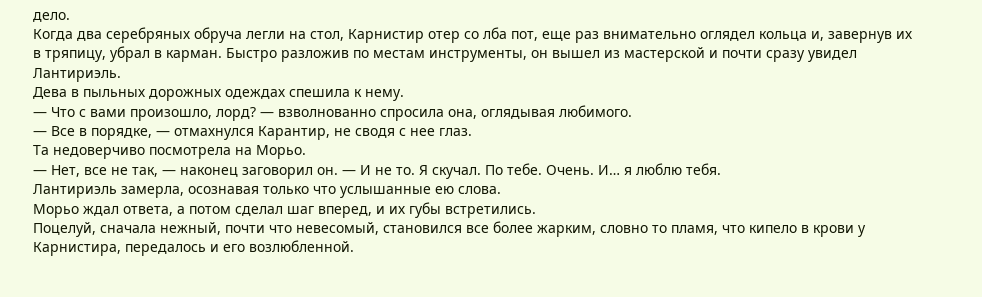дело.
Когда два серебряных обруча легли на стол, Карнистир отер со лба пот, еще раз внимательно оглядел кольца и, завернув их в тряпицу, убрал в карман. Быстро разложив по местам инструменты, он вышел из мастерской и почти сразу увидел Лантириэль.
Дева в пыльных дорожных одеждах спешила к нему.
— Что с вами произошло, лорд? — взволнованно спросила она, оглядывая любимого.
— Все в порядке, — отмахнулся Карантир, не сводя с нее глаз.
Та недоверчиво посмотрела на Морьо.
— Нет, все не так, — наконец заговорил он. — И не то. Я скучал. По тебе. Очень. И… я люблю тебя.
Лантириэль замерла, осознавая только что услышанные ею слова.
Морьо ждал ответа, а потом сделал шаг вперед, и их губы встретились.
Поцелуй, сначала нежный, почти что невесомый, становился все более жарким, словно то пламя, что кипело в крови у Карнистира, передалось и его возлюбленной.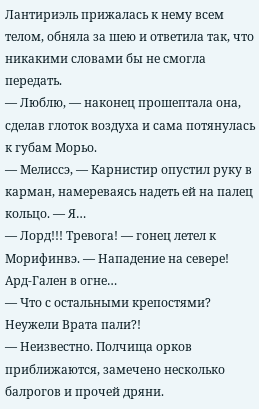Лантириэль прижалась к нему всем телом, обняла за шею и ответила так, что никакими словами бы не смогла передать.
— Люблю, — наконец прошептала она, сделав глоток воздуха и сама потянулась к губам Морьо.
— Мелиссэ, — Карнистир опустил руку в карман, намереваясь надеть ей на палец кольцо. — Я…
— Лорд!!! Тревога! — гонец летел к Морифинвэ. — Нападение на севере! Ард-Гален в огне…
— Что с остальными крепостями? Неужели Врата пали?!
— Неизвестно. Полчища орков приближаются, замечено несколько балрогов и прочей дряни.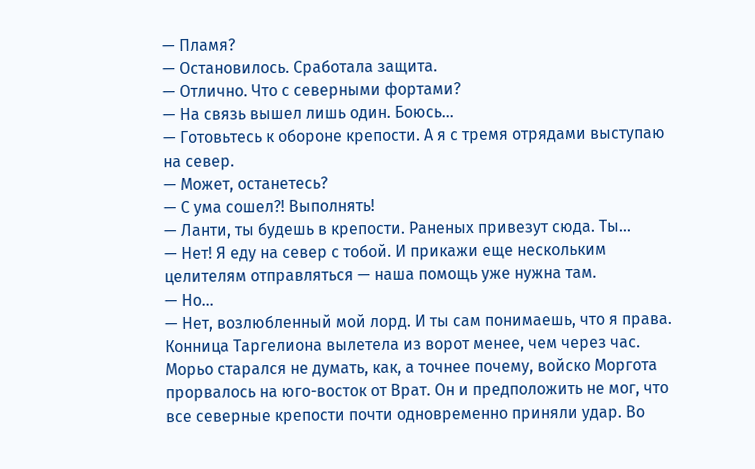— Пламя?
— Остановилось. Сработала защита.
— Отлично. Что с северными фортами?
— На связь вышел лишь один. Боюсь…
— Готовьтесь к обороне крепости. А я с тремя отрядами выступаю на север.
— Может, останетесь?
— С ума сошел?! Выполнять!
— Ланти, ты будешь в крепости. Раненых привезут сюда. Ты…
— Нет! Я еду на север с тобой. И прикажи еще нескольким целителям отправляться — наша помощь уже нужна там.
— Но…
— Нет, возлюбленный мой лорд. И ты сам понимаешь, что я права.
Конница Таргелиона вылетела из ворот менее, чем через час. Морьо старался не думать, как, а точнее почему, войско Моргота прорвалось на юго-восток от Врат. Он и предположить не мог, что все северные крепости почти одновременно приняли удар. Во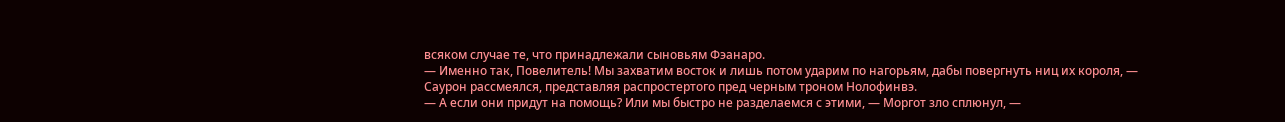всяком случае те, что принадлежали сыновьям Фэанаро.
— Именно так, Повелитель! Мы захватим восток и лишь потом ударим по нагорьям, дабы повергнуть ниц их короля, — Саурон рассмеялся, представляя распростертого пред черным троном Нолофинвэ.
— А если они придут на помощь? Или мы быстро не разделаемся с этими, — Моргот зло сплюнул, —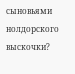сыновьями нолдорского выскочки?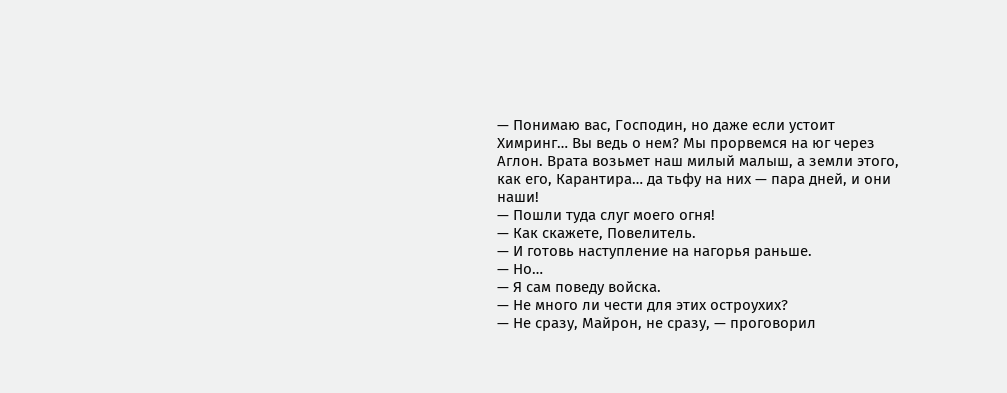— Понимаю вас, Господин, но даже если устоит Химринг… Вы ведь о нем? Мы прорвемся на юг через Аглон. Врата возьмет наш милый малыш, а земли этого, как его, Карантира… да тьфу на них — пара дней, и они наши!
— Пошли туда слуг моего огня!
— Как скажете, Повелитель.
— И готовь наступление на нагорья раньше.
— Но…
— Я сам поведу войска.
— Не много ли чести для этих остроухих?
— Не сразу, Майрон, не сразу, — проговорил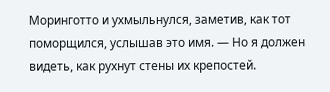Моринготто и ухмыльнулся, заметив, как тот поморщился, услышав это имя. — Но я должен видеть, как рухнут стены их крепостей.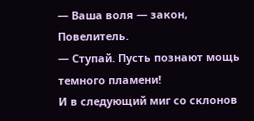— Ваша воля — закон, Повелитель.
— Ступай. Пусть познают мощь темного пламени!
И в следующий миг со склонов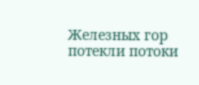Железных гор потекли потоки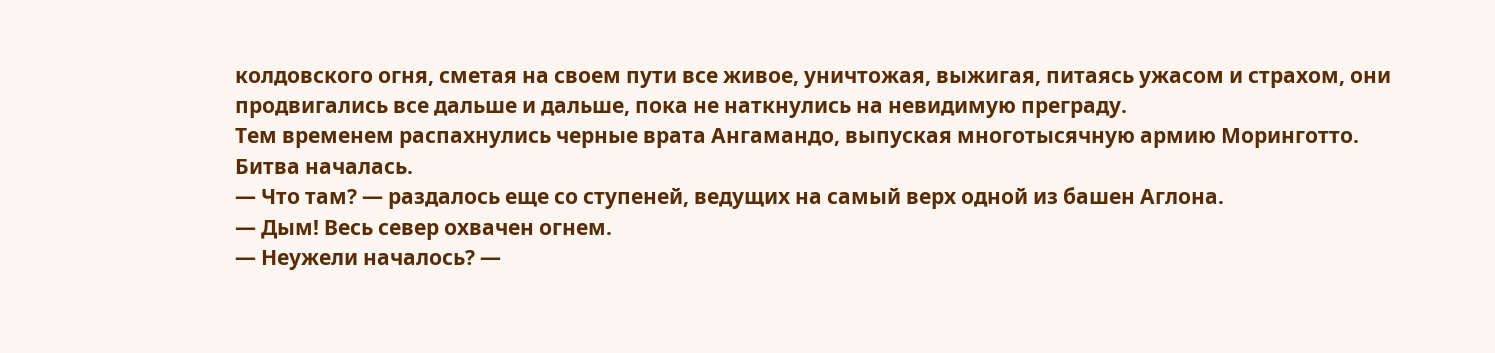колдовского огня, сметая на своем пути все живое, уничтожая, выжигая, питаясь ужасом и страхом, они продвигались все дальше и дальше, пока не наткнулись на невидимую преграду.
Тем временем распахнулись черные врата Ангамандо, выпуская многотысячную армию Моринготто.
Битва началась.
— Что там? — раздалось еще со ступеней, ведущих на самый верх одной из башен Аглона.
— Дым! Весь север охвачен огнем.
— Неужели началось? —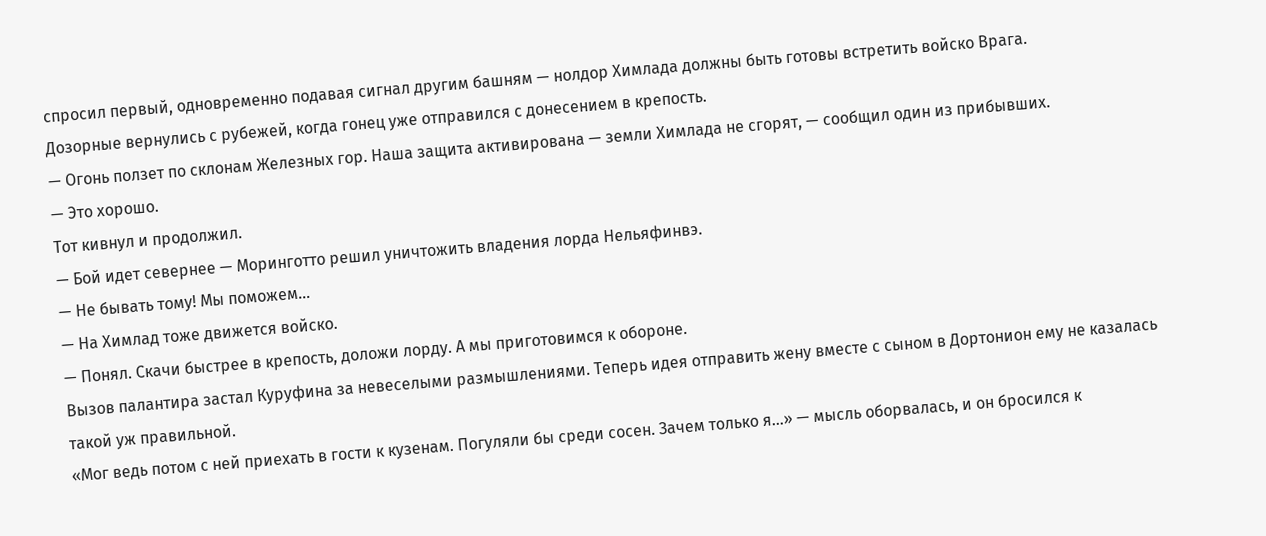спросил первый, одновременно подавая сигнал другим башням — нолдор Химлада должны быть готовы встретить войско Врага.
Дозорные вернулись с рубежей, когда гонец уже отправился с донесением в крепость.
— Огонь ползет по склонам Железных гор. Наша защита активирована — земли Химлада не сгорят, — сообщил один из прибывших.
— Это хорошо.
Тот кивнул и продолжил.
— Бой идет севернее — Моринготто решил уничтожить владения лорда Нельяфинвэ.
— Не бывать тому! Мы поможем…
— На Химлад тоже движется войско.
— Понял. Скачи быстрее в крепость, доложи лорду. А мы приготовимся к обороне.
Вызов палантира застал Куруфина за невеселыми размышлениями. Теперь идея отправить жену вместе с сыном в Дортонион ему не казалась такой уж правильной.
«Мог ведь потом с ней приехать в гости к кузенам. Погуляли бы среди сосен. Зачем только я…» — мысль оборвалась, и он бросился к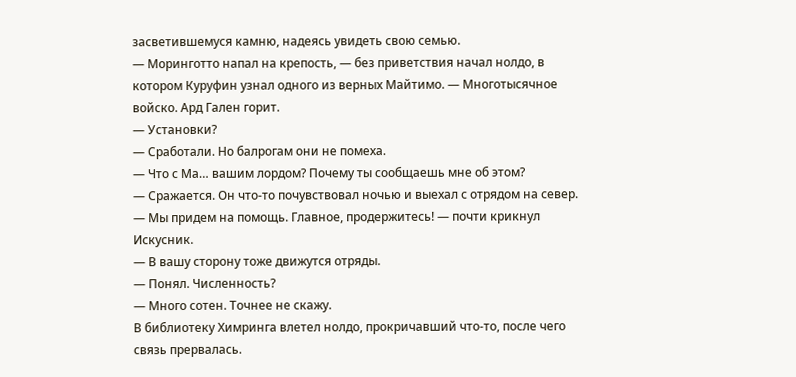засветившемуся камню, надеясь увидеть свою семью.
— Моринготто напал на крепость, — без приветствия начал нолдо, в котором Куруфин узнал одного из верных Майтимо. — Многотысячное войско. Ард Гален горит.
— Установки?
— Сработали. Но балрогам они не помеха.
— Что с Ма… вашим лордом? Почему ты сообщаешь мне об этом?
— Сражается. Он что-то почувствовал ночью и выехал с отрядом на север.
— Мы придем на помощь. Главное, продержитесь! — почти крикнул Искусник.
— В вашу сторону тоже движутся отряды.
— Понял. Численность?
— Много сотен. Точнее не скажу.
В библиотеку Химринга влетел нолдо, прокричавший что-то, после чего связь прервалась.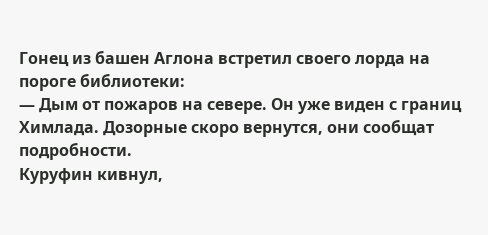Гонец из башен Аглона встретил своего лорда на пороге библиотеки:
— Дым от пожаров на севере. Он уже виден с границ Химлада. Дозорные скоро вернутся, они сообщат подробности.
Куруфин кивнул,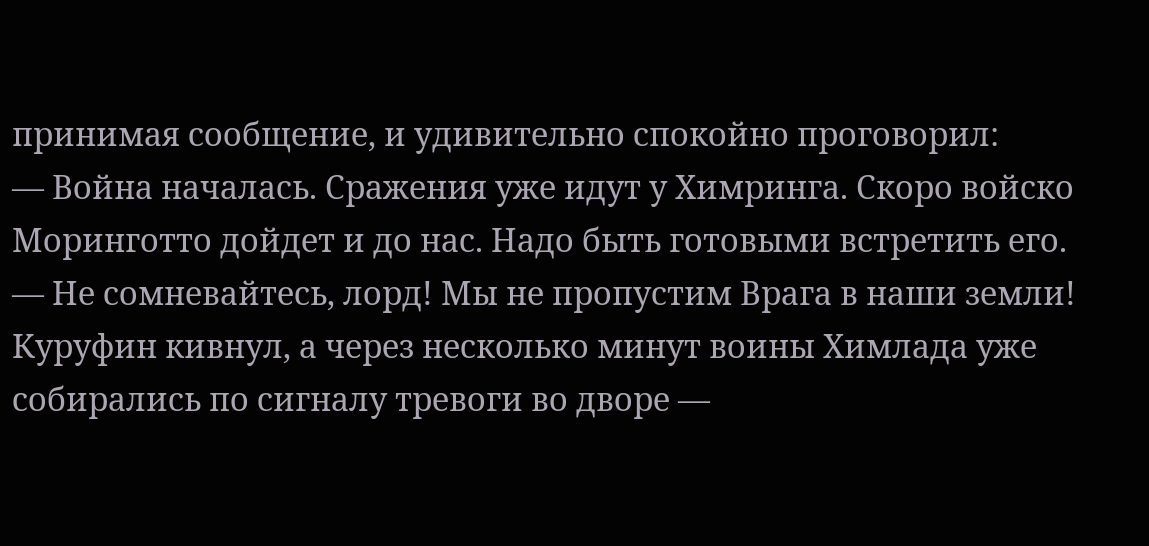принимая сообщение, и удивительно спокойно проговорил:
— Война началась. Сражения уже идут у Химринга. Скоро войско Моринготто дойдет и до нас. Надо быть готовыми встретить его.
— Не сомневайтесь, лорд! Мы не пропустим Врага в наши земли!
Куруфин кивнул, а через несколько минут воины Химлада уже собирались по сигналу тревоги во дворе —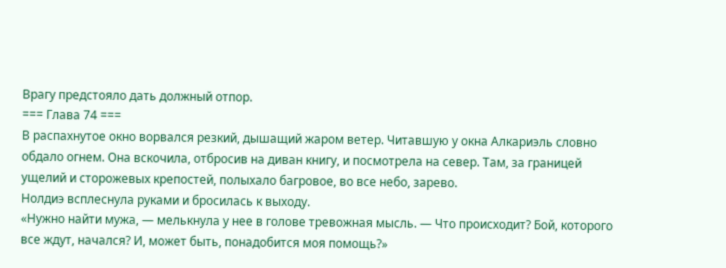Врагу предстояло дать должный отпор.
=== Глава 74 ===
В распахнутое окно ворвался резкий, дышащий жаром ветер. Читавшую у окна Алкариэль словно обдало огнем. Она вскочила, отбросив на диван книгу, и посмотрела на север. Там, за границей ущелий и сторожевых крепостей, полыхало багровое, во все небо, зарево.
Нолдиэ всплеснула руками и бросилась к выходу.
«Нужно найти мужа, — мелькнула у нее в голове тревожная мысль. — Что происходит? Бой, которого все ждут, начался? И, может быть, понадобится моя помощь?»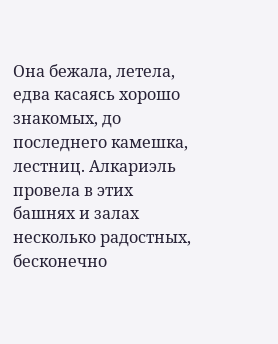Она бежала, летела, едва касаясь хорошо знакомых, до последнего камешка, лестниц. Алкариэль провела в этих башнях и залах несколько радостных, бесконечно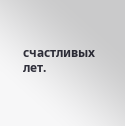счастливых лет.